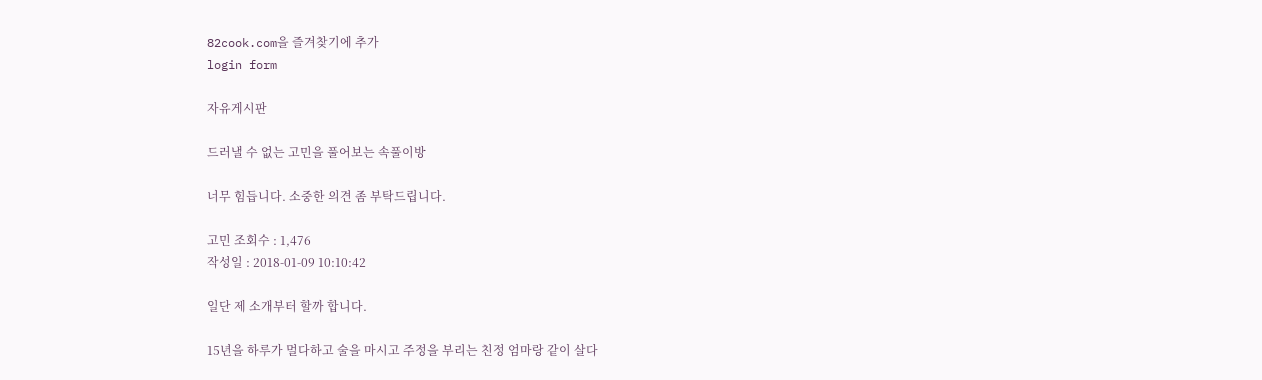82cook.com을 즐겨찾기에 추가
login form

자유게시판

드러낼 수 없는 고민을 풀어보는 속풀이방

너무 힘듭니다. 소중한 의견 좀 부탁드립니다.

고민 조회수 : 1,476
작성일 : 2018-01-09 10:10:42

일단 제 소개부터 할까 합니다.

15년을 하루가 멀다하고 술을 마시고 주정을 부리는 친정 엄마랑 같이 살다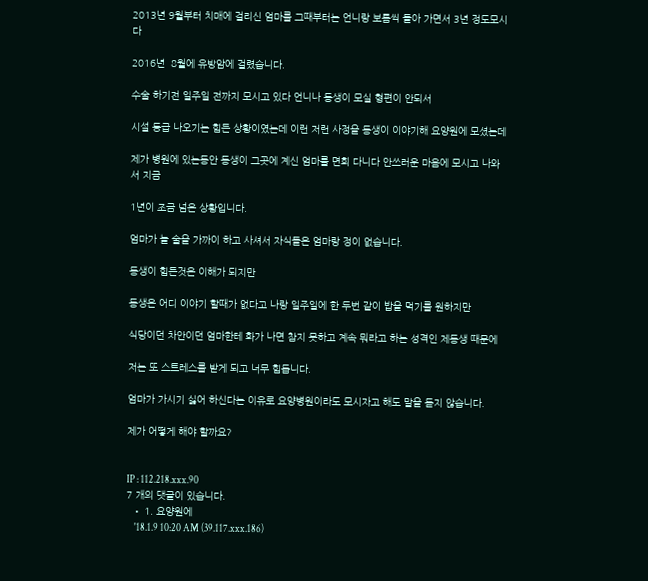2013년 9월부터 치매에 걸리신 엄마를 그때부터는 언니랑 보름씩 돌아 가면서 3년 정도모시다

2016년  8월에 유방암에 걸렸습니다.

수술 하기전 일주일 전까지 모시고 있다 언니나 동생이 모실 형편이 안되서

시설 등급 나오기는 힘든 상황이였는데 이런 저런 사정을 동생이 이야기해 요양원에 모셨는데

제가 병원에 있는동안 동생이 그곳에 계신 엄마를 면회 다니다 안쓰러운 마음에 모시고 나와서 지금

1년이 조금 넘은 상황입니다.

엄마가 늘 술을 가까이 하고 사셔서 자식들은 엄마랑 정이 없습니다.

동생이 힘든것은 이해가 되지만

동생은 어디 이야기 할때가 없다고 나랑 일주일에 한 두번 같이 밥을 먹기를 원하지만

식당이던 차안이던 엄마한테 화가 나면 참지 못하고 계속 뭐라고 하는 성격인 제동생 때문에

저는 또 스트레스를 받게 되고 너무 힘듭니다.

엄마가 가시기 싫어 하신다는 이유로 요양병원이라도 모시자고 해도 말을 듣지 않습니다.

제가 어떻게 해야 할까요?


IP : 112.218.xxx.90
7 개의 댓글이 있습니다.
  • 1. 요양원에
    '18.1.9 10:20 AM (39.117.xxx.186)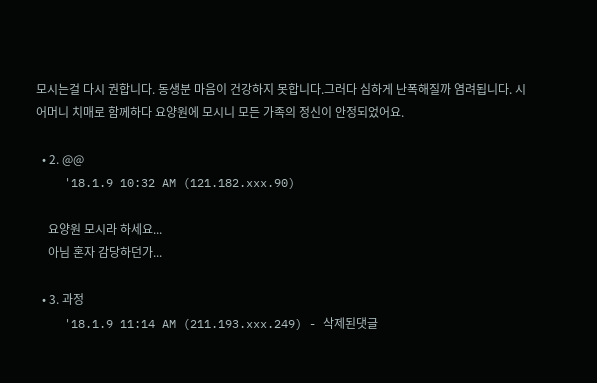모시는걸 다시 권합니다. 동생분 마음이 건강하지 못합니다.그러다 심하게 난폭해질까 염려됩니다. 시어머니 치매로 함께하다 요양원에 모시니 모든 가족의 정신이 안정되었어요.

  • 2. @@
    '18.1.9 10:32 AM (121.182.xxx.90)

    요양원 모시라 하세요...
    아님 혼자 감당하던가...

  • 3. 과정
    '18.1.9 11:14 AM (211.193.xxx.249) - 삭제된댓글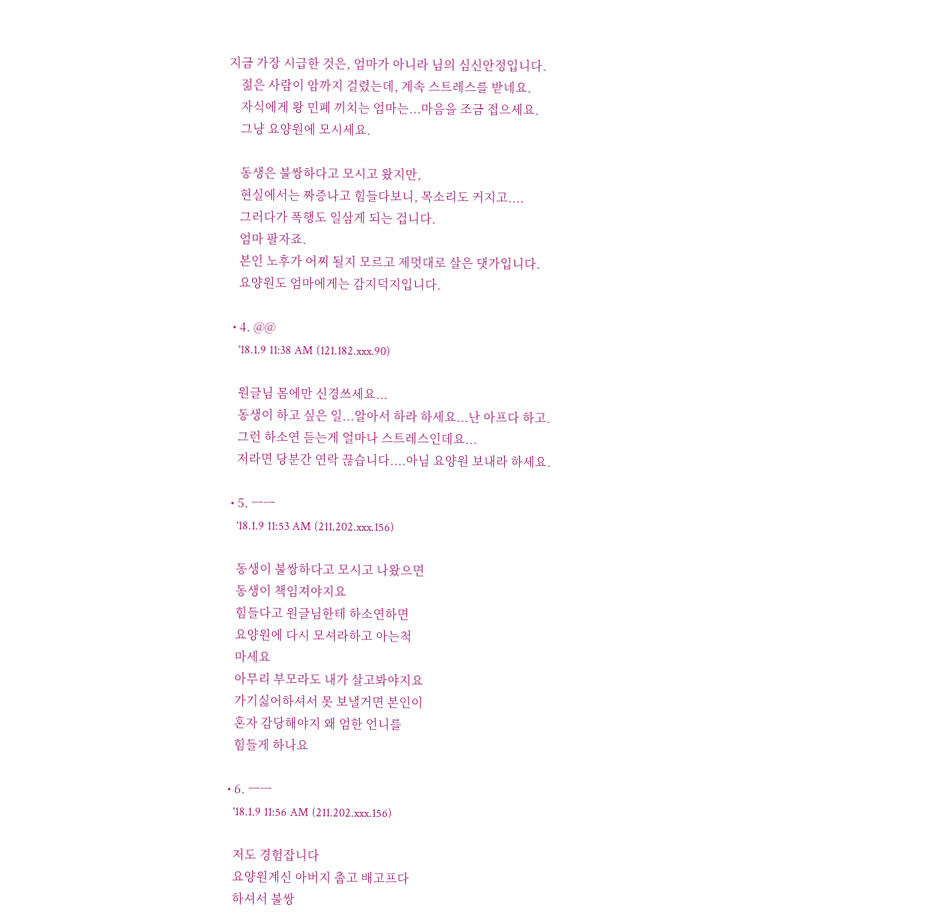지금 가장 시급한 것은, 엄마가 아니라 님의 심신안정입니다.
    젊은 사람이 암까지 걸렸는데, 계속 스트레스를 받네요.
    자식에게 왕 민폐 끼치는 엄마는...마음을 조금 접으세요.
    그냥 요양원에 모시세요.

    동생은 불쌍하다고 모시고 왔지만,
    현실에서는 짜증나고 힘들다보니, 목소리도 커지고....
    그러다가 폭행도 일삼게 되는 겁니다.
    엄마 팔자죠.
    본인 노후가 어찌 될지 모르고 제멋대로 살은 댓가입니다.
    요양원도 엄마에게는 감지덕지입니다.

  • 4. @@
    '18.1.9 11:38 AM (121.182.xxx.90)

    원글님 몸에만 신경쓰세요...
    동생이 하고 싶은 일...알아서 하라 하세요...난 아프다 하고.
    그런 하소연 듣는게 얼마나 스트레스인데요...
    저라면 당분간 연락 끊습니다....아님 요양원 보내라 하세요.

  • 5. ㅡㅡ
    '18.1.9 11:53 AM (211.202.xxx.156)

    동생이 불쌍하다고 모시고 나왔으면
    동생이 책임져야지요
    힘들다고 원글님한테 하소연하면
    요양원에 다시 모셔라하고 아는척
    마세요
    아무리 부모라도 내가 살고봐야지요
    가기싫어하셔서 못 보낼거면 본인이
    혼자 감당해야지 왜 엄한 언니를
    힘들게 하나요

  • 6. ㅡㅡ
    '18.1.9 11:56 AM (211.202.xxx.156)

    저도 경험잡니다
    요양원계신 아버지 춥고 배고프다
    하셔서 불쌍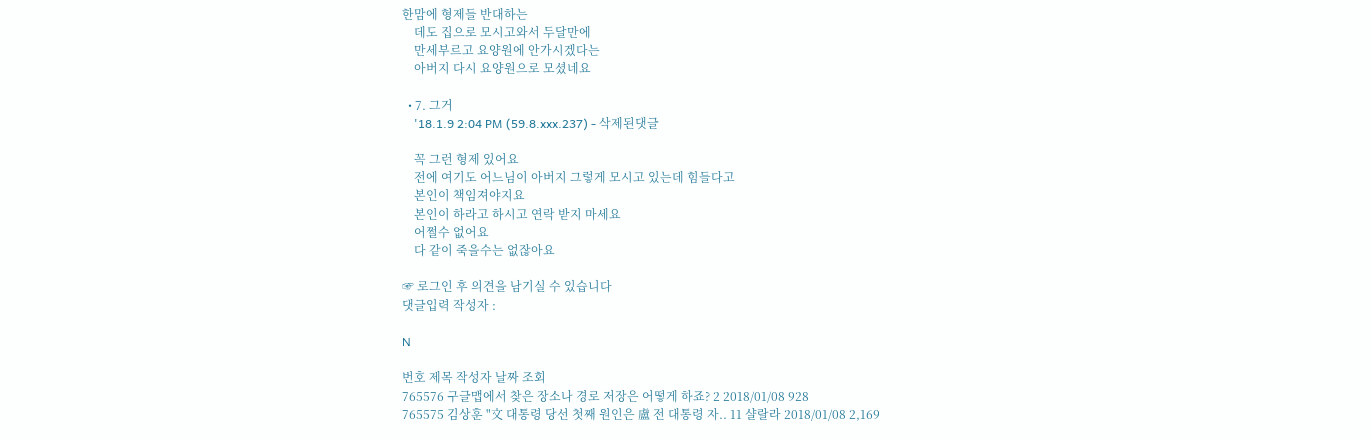한맘에 형제들 반대하는
    데도 집으로 모시고와서 두달만에
    만세부르고 요양원에 안가시겠다는
    아버지 다시 요양원으로 모셨네요

  • 7. 그거
    '18.1.9 2:04 PM (59.8.xxx.237) - 삭제된댓글

    꼭 그런 형제 있어요
    전에 여기도 어느님이 아버지 그렇게 모시고 있는데 힘들다고
    본인이 책임져야지요
    본인이 하라고 하시고 연락 받지 마세요
    어쩔수 없어요
    다 같이 죽을수는 없잖아요

☞ 로그인 후 의견을 남기실 수 있습니다
댓글입력 작성자 :

N

번호 제목 작성자 날짜 조회
765576 구글맵에서 찾은 장소나 경로 저장은 어떻게 하죠? 2 2018/01/08 928
765575 김상훈 "文 대통령 당선 첫째 원인은 盧 전 대통령 자.. 11 샬랄라 2018/01/08 2,169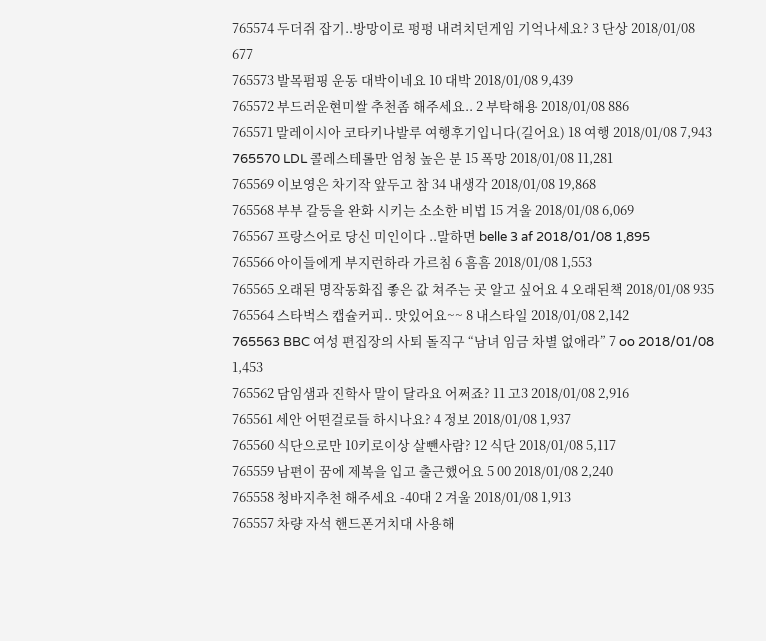765574 두더쥐 잡기..방망이로 펑펑 내려치던게임 기억나세요? 3 단상 2018/01/08 677
765573 발목펌핑 운동 대박이네요 10 대박 2018/01/08 9,439
765572 부드러운현미쌀 추천좀 해주세요.. 2 부탁해용 2018/01/08 886
765571 말레이시아 코타키나발루 여행후기입니다(길어요) 18 여행 2018/01/08 7,943
765570 LDL 콜레스테롤만 엄청 높은 분 15 폭망 2018/01/08 11,281
765569 이보영은 차기작 앞두고 참 34 내생각 2018/01/08 19,868
765568 부부 갈등을 완화 시키는 소소한 비법 15 겨울 2018/01/08 6,069
765567 프랑스어로 당신 미인이다 ..말하면 belle 3 af 2018/01/08 1,895
765566 아이들에게 부지런하라 가르침 6 흠흠 2018/01/08 1,553
765565 오래된 명작동화집 좋은 값 쳐주는 곳 알고 싶어요 4 오래된책 2018/01/08 935
765564 스타벅스 캡슐커피.. 맛있어요~~ 8 내스타일 2018/01/08 2,142
765563 BBC 여성 편집장의 사퇴 돌직구 “남녀 임금 차별 없애라” 7 oo 2018/01/08 1,453
765562 담임샘과 진학사 말이 달라요 어쩌죠? 11 고3 2018/01/08 2,916
765561 세안 어떤걸로들 하시나요? 4 정보 2018/01/08 1,937
765560 식단으로만 10키로이상 살뺀사람? 12 식단 2018/01/08 5,117
765559 남편이 꿈에 제복을 입고 출근했어요 5 00 2018/01/08 2,240
765558 청바지추천 해주세요 -40대 2 겨울 2018/01/08 1,913
765557 차량 자석 핸드폰거치대 사용해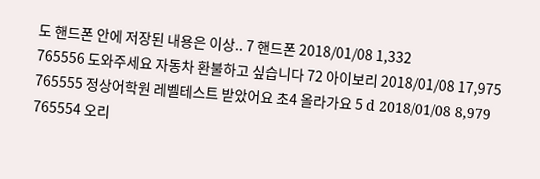도 핸드폰 안에 저장된 내용은 이상.. 7 핸드폰 2018/01/08 1,332
765556 도와주세요 자동차 환불하고 싶습니다 72 아이보리 2018/01/08 17,975
765555 정상어학원 레벨테스트 받았어요 초4 올라가요 5 d 2018/01/08 8,979
765554 오리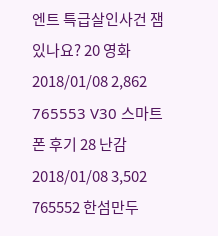엔트 특급살인사건 잼있나요? 20 영화 2018/01/08 2,862
765553 V30 스마트폰 후기 28 난감 2018/01/08 3,502
765552 한섬만두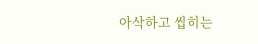아삭하고 씹히는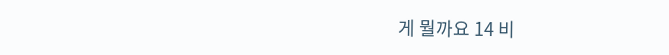게 뭘까요 14 비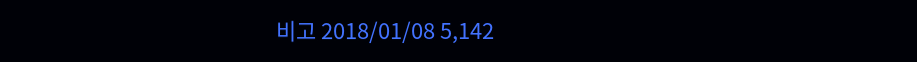비고 2018/01/08 5,142